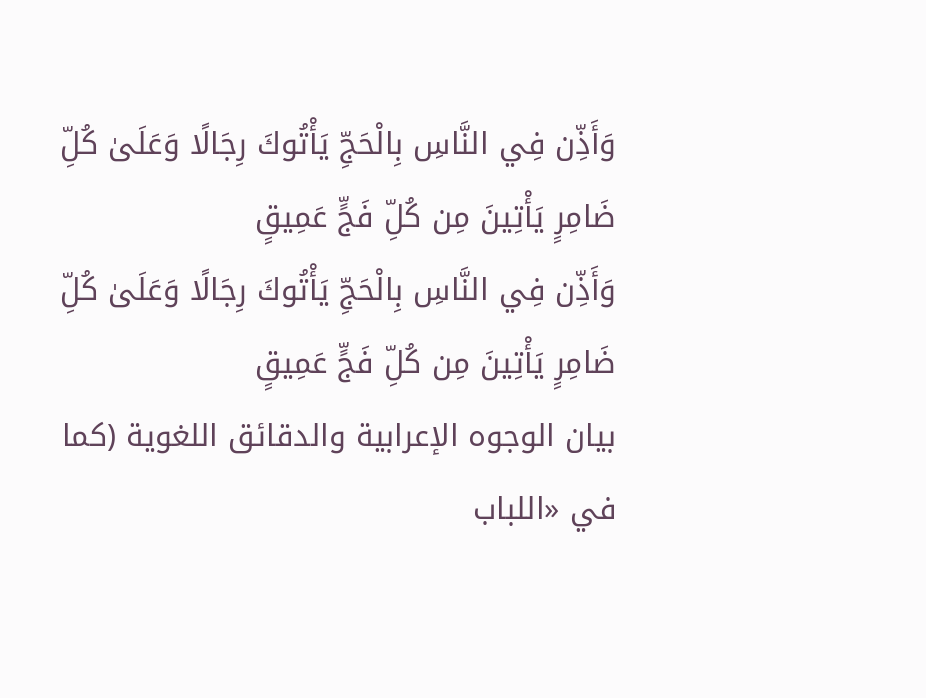وَأَذِّن فِي النَّاسِ بِالْحَجِّ يَأْتُوكَ رِجَالًا وَعَلَىٰ كُلِّ ضَامِرٍ يَأْتِينَ مِن كُلِّ فَجٍّ عَمِيقٍ
وَأَذِّن فِي النَّاسِ بِالْحَجِّ يَأْتُوكَ رِجَالًا وَعَلَىٰ كُلِّ ضَامِرٍ يَأْتِينَ مِن كُلِّ فَجٍّ عَمِيقٍ
بيان الوجوه الإعرابية والدقائق اللغوية (كما في «اللباب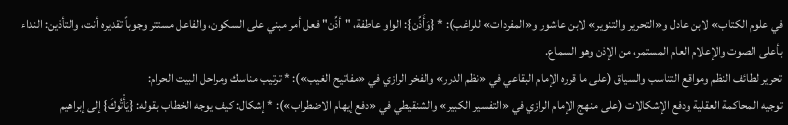في علوم الكتاب» لابن عادل و«التحرير والتنوير» لابن عاشور و«المفردات» للراغب): * {وَأَذِّن}: الواو عاطفة، "أذِّن" فعل أمر مبني على السكون، والفاعل مستتر وجوباً تقديره أنت، والتأذين: النداء بأعلى الصوت والإعلام العام المستمر، من الإذن وهو السماع.
تحرير لطائف النظم ومواقع التناسب والسياق (على ما قرره الإمام البقاعي في «نظم الدرر» والفخر الرازي في «مفاتيح الغيب»): * ترتيب مناسك ومراحل البيت الحرام:
توجيه المحاكمة العقلية ودفع الإشكالات (على منهج الإمام الرازي في «التفسير الكبير» والشنقيطي في «دفع إيهام الاضطراب»): * إشكال: كيف يوجه الخطاب بقوله: {يَأْتُوكَ} إلى إبراهيم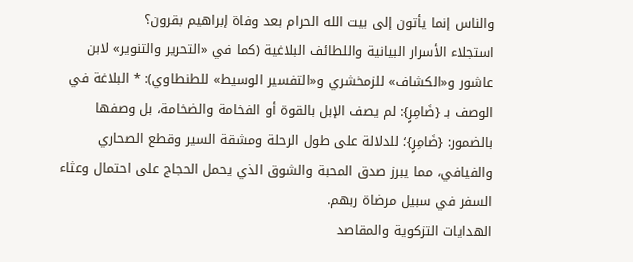والناس إنما يأتون إلى بيت الله الحرام بعد وفاة إبراهيم بقرون؟
استجلاء الأسرار البيانية واللطائف البلاغية (كما في «التحرير والتنوير» لابن عاشور و«الكشاف» للزمخشري و«التفسير الوسيط» للطنطاوي): * البلاغة في الوصف بـ {ضَامِرٍ}: لم يصف الإبل بالقوة أو الفخامة والضخامة، بل وصفها بالضمور: {ضَامِرٍ}؛ للدلالة على طول الرحلة ومشقة السير وقطع الصحاري والفيافي، مما يبرز صدق المحبة والشوق الذي يحمل الحجاج على احتمال وعثاء السفر في سبيل مرضاة ربهم.
الهدايات التزكوية والمقاصد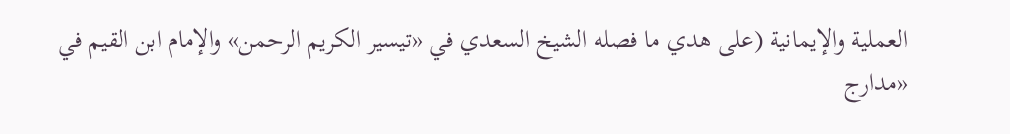العملية والإيمانية (على هدي ما فصله الشيخ السعدي في «تيسير الكريم الرحمن» والإمام ابن القيم في «مدارج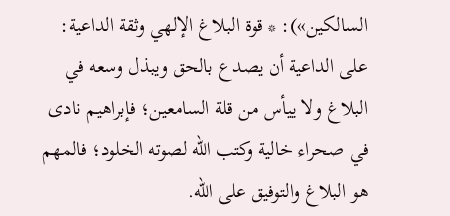السالكين»): * قوة البلاغ الإلهي وثقة الداعية: على الداعية أن يصدع بالحق ويبذل وسعه في البلاغ ولا ييأس من قلة السامعين؛ فإبراهيم نادى في صحراء خالية وكتب الله لصوته الخلود؛ فالمهم هو البلاغ والتوفيق على الله.